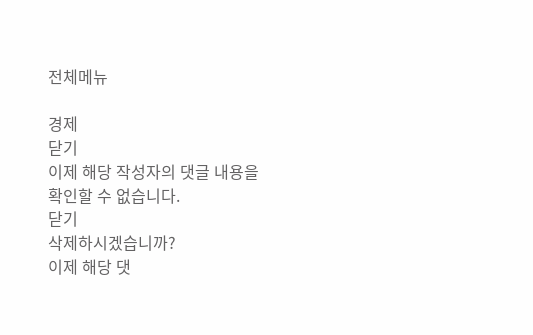전체메뉴

경제
닫기
이제 해당 작성자의 댓글 내용을
확인할 수 없습니다.
닫기
삭제하시겠습니까?
이제 해당 댓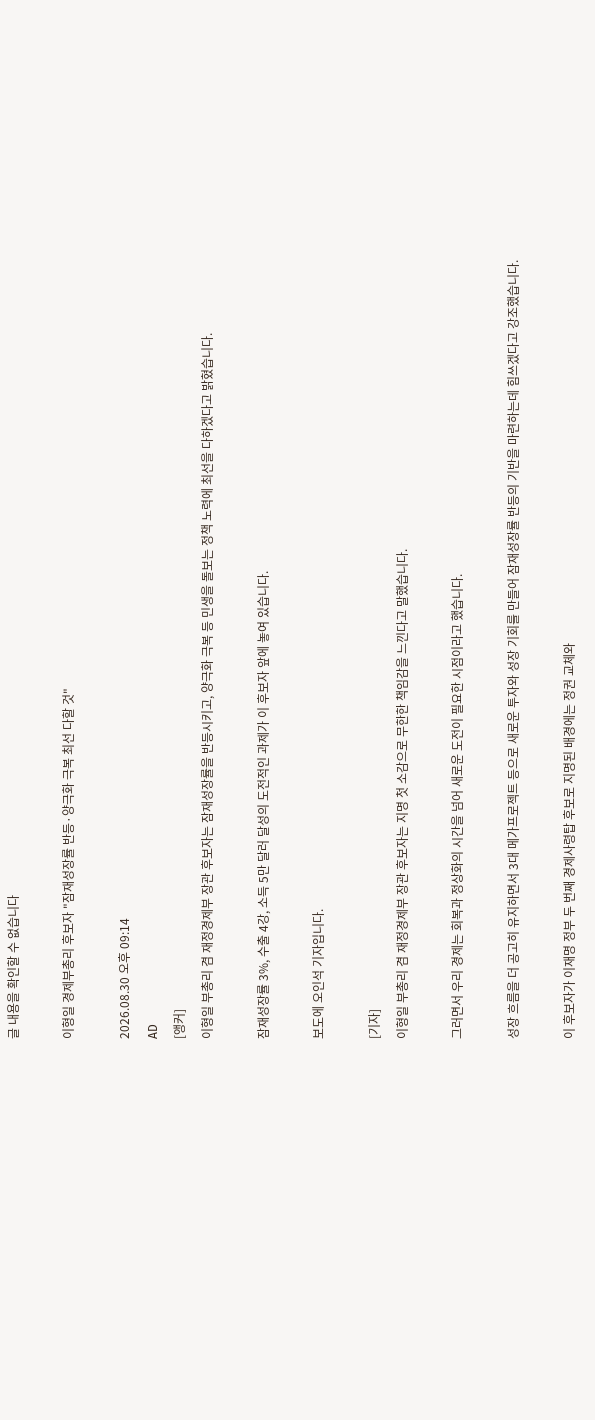글 내용을 확인할 수 없습니다

이형일 경제부총리 후보자 "잠재성장률 반등·양극화 극복 최선 다할 것"

2026.08.30 오후 09:14
AD
[앵커]
이형일 부총리 겸 재정경제부 장관 후보자는 잠재성장률을 반등시키고, 양극화 극복 등 민생을 돌보는 정책 노력에 최선을 다하겠다고 밝혔습니다.

잠재성장률 3%, 수출 4강, 소득 5만 달러 달성의 도전적인 과제가 이 후보자 앞에 놓여 있습니다.

보도에 오인석 기자입니다.

[기자]
이형일 부총리 겸 재정경제부 장관 후보자는 지명 첫 소감으로 무한한 책임감을 느낀다고 말했습니다.

그러면서 우리 경제는 회복과 정상화의 시간을 넘어 새로운 도전이 필요한 시점이라고 했습니다.

성장 흐름을 더 공고히 유지하면서 3대 메가프로젝트 등으로 새로운 투자와 성장 기회를 만들어 잠재성장률 반등의 기반을 마련하는데 힘쓰겠다고 강조했습니다.

이 후보자가 이재명 정부 두 번째 경제사령탑 후보로 지명된 배경에는 정권 교체와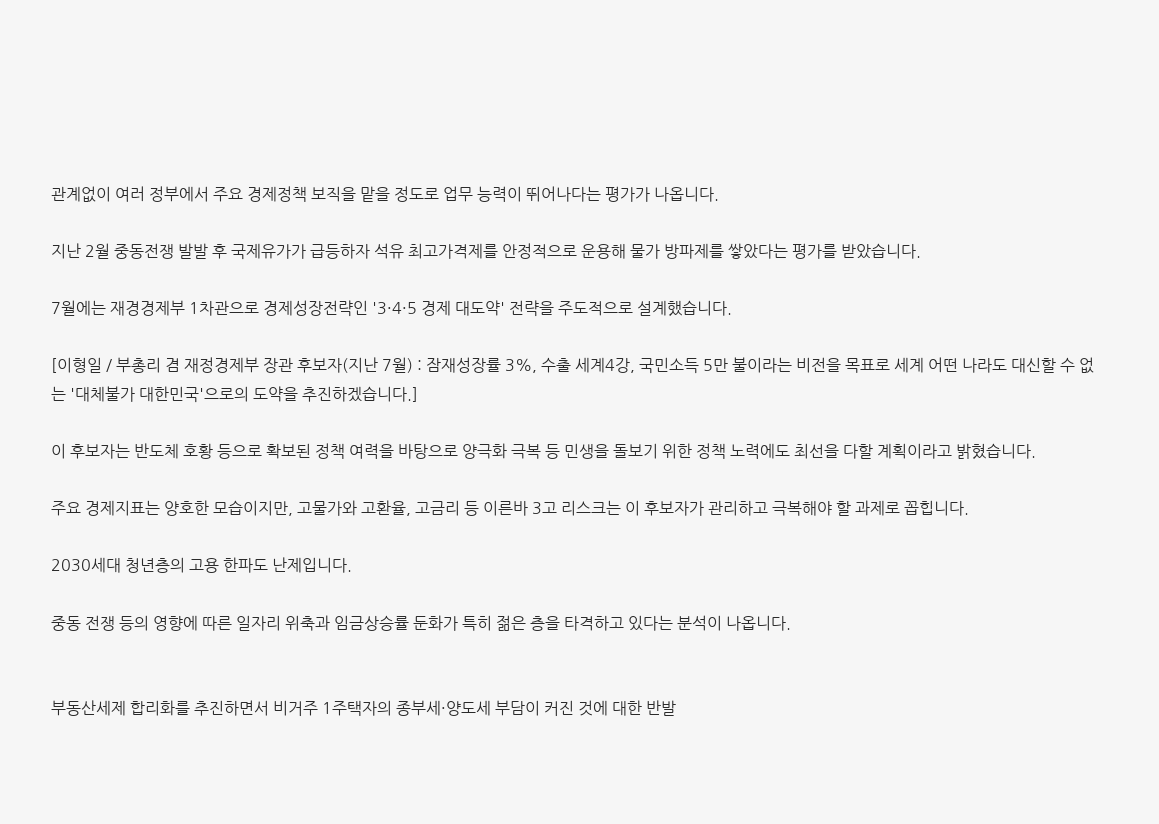관계없이 여러 정부에서 주요 경제정책 보직을 맡을 정도로 업무 능력이 뛰어나다는 평가가 나옵니다.

지난 2월 중동전쟁 발발 후 국제유가가 급등하자 석유 최고가격제를 안정적으로 운용해 물가 방파제를 쌓았다는 평가를 받았습니다.

7월에는 재경경제부 1차관으로 경제성장전략인 '3·4·5 경제 대도약' 전략을 주도적으로 설계했습니다.

[이형일 / 부총리 겸 재정경제부 장관 후보자(지난 7월) : 잠재성장률 3%, 수출 세계4강, 국민소득 5만 불이라는 비전을 목표로 세계 어떤 나라도 대신할 수 없는 '대체불가 대한민국'으로의 도약을 추진하겠습니다.]

이 후보자는 반도체 호황 등으로 확보된 정책 여력을 바탕으로 양극화 극복 등 민생을 돌보기 위한 정책 노력에도 최선을 다할 계획이라고 밝혔습니다.

주요 경제지표는 양호한 모습이지만, 고물가와 고환율, 고금리 등 이른바 3고 리스크는 이 후보자가 관리하고 극복해야 할 과제로 꼽힙니다.

2030세대 청년층의 고용 한파도 난제입니다.

중동 전쟁 등의 영향에 따른 일자리 위축과 임금상승률 둔화가 특히 젊은 층을 타격하고 있다는 분석이 나옵니다.


부동산세제 합리화를 추진하면서 비거주 1주택자의 종부세·양도세 부담이 커진 것에 대한 반발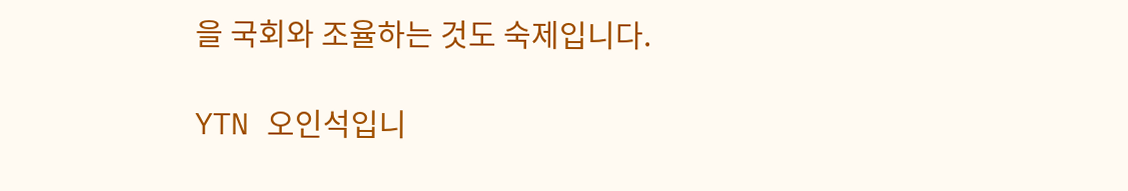을 국회와 조율하는 것도 숙제입니다.

YTN 오인석입니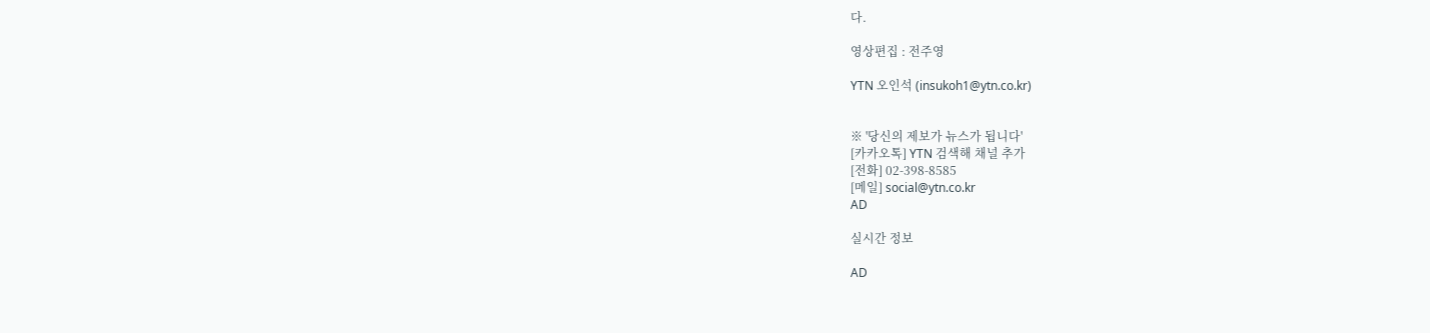다.

영상편집 : 전주영

YTN 오인석 (insukoh1@ytn.co.kr)


※ '당신의 제보가 뉴스가 됩니다'
[카카오톡] YTN 검색해 채널 추가
[전화] 02-398-8585
[메일] social@ytn.co.kr
AD

실시간 정보

AD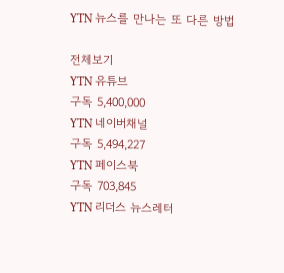YTN 뉴스를 만나는 또 다른 방법

전체보기
YTN 유튜브
구독 5,400,000
YTN 네이버채널
구독 5,494,227
YTN 페이스북
구독 703,845
YTN 리더스 뉴스레터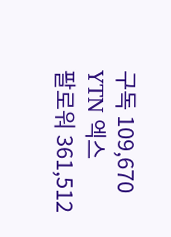구독 109,670
YTN 엑스
팔로워 361,512